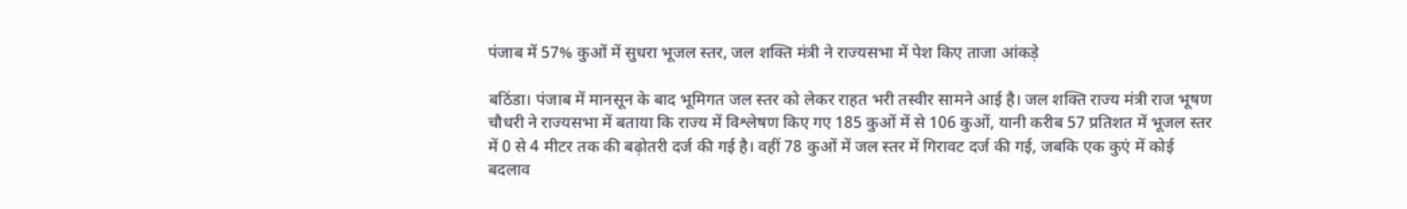पंजाब में 57% कुओं में सुधरा भूजल स्तर, जल शक्ति मंत्री ने राज्यसभा में पेश किए ताजा आंकड़े

बठिंडा। पंजाब में मानसून के बाद भूमिगत जल स्तर को लेकर राहत भरी तस्वीर सामने आई है। जल शक्ति राज्य मंत्री राज भूषण चौधरी ने राज्यसभा में बताया कि राज्य में विश्लेषण किए गए 185 कुओं में से 106 कुओं, यानी करीब 57 प्रतिशत में भूजल स्तर में 0 से 4 मीटर तक की बढ़ोतरी दर्ज की गई है। वहीं 78 कुओं में जल स्तर में गिरावट दर्ज की गई, जबकि एक कुएं में कोई बदलाव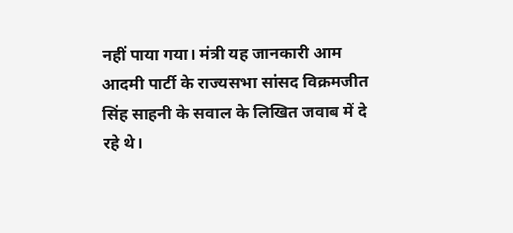नहीं पाया गया। मंत्री यह जानकारी आम आदमी पार्टी के राज्यसभा सांसद विक्रमजीत सिंह साहनी के सवाल के लिखित जवाब में दे रहे थे।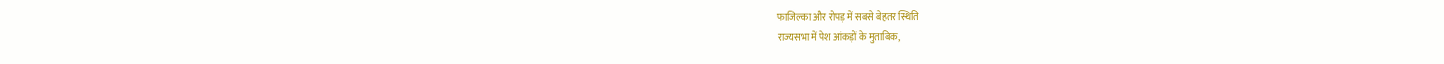फाजिल्का और रोपड़ में सबसे बेहतर स्थिति
राज्यसभा में पेश आंकड़ों के मुताबिक,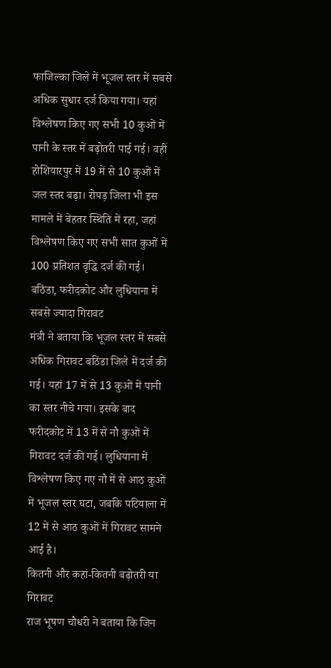फाजिल्का जिले में भूजल स्तर में सबसे अधिक सुधार दर्ज किया गया। यहां विश्लेषण किए गए सभी 10 कुओं में पानी के स्तर में बढ़ोतरी पाई गई। वहीं होशियारपुर में 19 में से 10 कुओं में जल स्तर बढ़ा। रोपड़ जिला भी इस मामले में बेहतर स्थिति में रहा, जहां विश्लेषण किए गए सभी सात कुओं में 100 प्रतिशत वृद्धि दर्ज की गई।
बठिंडा, फरीदकोट और लुधियाना में सबसे ज्यादा गिरावट
मंत्री ने बताया कि भूजल स्तर में सबसे अधिक गिरावट बठिंडा जिले में दर्ज की गई। यहां 17 में से 13 कुओं में पानी का स्तर नीचे गया। इसके बाद फरीदकोट में 13 में से नौ कुओं में गिरावट दर्ज की गई। लुधियाना में विश्लेषण किए गए नौ में से आठ कुओं में भूजल स्तर घटा, जबकि पटियाला में 12 में से आठ कुओं में गिरावट सामने आई है।
कितनी और कहां-कितनी बढ़ोतरी या गिरावट
राज भूषण चौधरी ने बताया कि जिन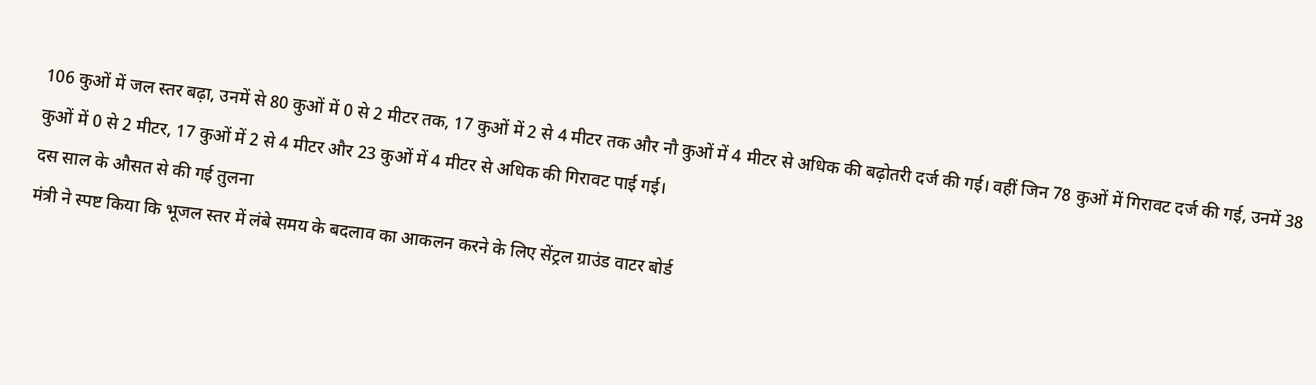106 कुओं में जल स्तर बढ़ा, उनमें से 80 कुओं में 0 से 2 मीटर तक, 17 कुओं में 2 से 4 मीटर तक और नौ कुओं में 4 मीटर से अधिक की बढ़ोतरी दर्ज की गई। वहीं जिन 78 कुओं में गिरावट दर्ज की गई, उनमें 38 कुओं में 0 से 2 मीटर, 17 कुओं में 2 से 4 मीटर और 23 कुओं में 4 मीटर से अधिक की गिरावट पाई गई।
दस साल के औसत से की गई तुलना
मंत्री ने स्पष्ट किया कि भूजल स्तर में लंबे समय के बदलाव का आकलन करने के लिए सेंट्रल ग्राउंड वाटर बोर्ड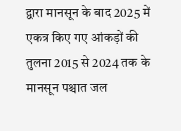द्वारा मानसून के बाद 2025 में एकत्र किए गए आंकड़ों की तुलना 2015 से 2024 तक के मानसून पश्चात जल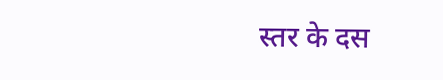स्तर के दस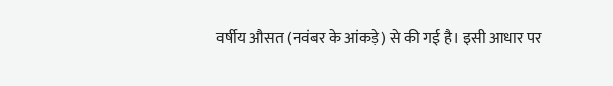वर्षीय औसत (नवंबर के आंकड़े) से की गई है। इसी आधार पर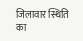जिलावार स्थिति का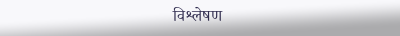विश्लेषण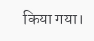किया गया।